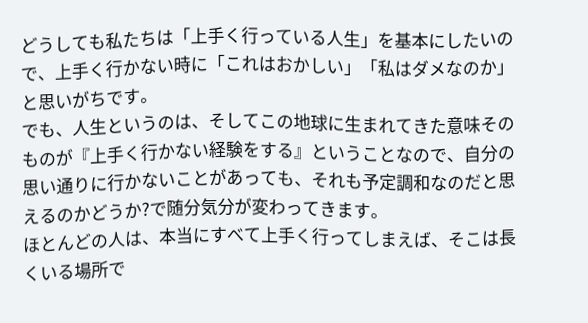どうしても私たちは「上手く行っている人生」を基本にしたいので、上手く行かない時に「これはおかしい」「私はダメなのか」と思いがちです。
でも、人生というのは、そしてこの地球に生まれてきた意味そのものが『上手く行かない経験をする』ということなので、自分の思い通りに行かないことがあっても、それも予定調和なのだと思えるのかどうか?で随分気分が変わってきます。
ほとんどの人は、本当にすべて上手く行ってしまえば、そこは長くいる場所で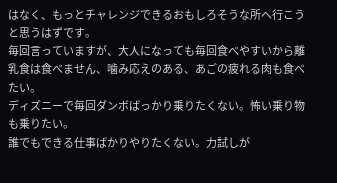はなく、もっとチャレンジできるおもしろそうな所へ行こうと思うはずです。
毎回言っていますが、大人になっても毎回食べやすいから離乳食は食べません、噛み応えのある、あごの疲れる肉も食べたい。
ディズニーで毎回ダンボばっかり乗りたくない。怖い乗り物も乗りたい。
誰でもできる仕事ばかりやりたくない。力試しが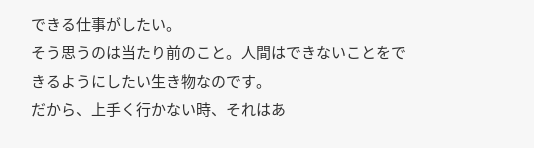できる仕事がしたい。
そう思うのは当たり前のこと。人間はできないことをできるようにしたい生き物なのです。
だから、上手く行かない時、それはあ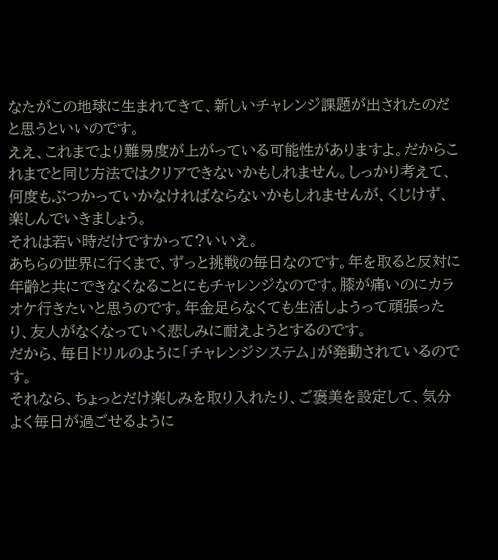なたがこの地球に生まれてきて、新しいチャレンジ課題が出されたのだと思うといいのです。
ええ、これまでより難易度が上がっている可能性がありますよ。だからこれまでと同じ方法ではクリアできないかもしれません。しっかり考えて、何度もぶつかっていかなければならないかもしれませんが、くじけず、楽しんでいきましょう。
それは若い時だけですかって?いいえ。
あちらの世界に行くまで、ずっと挑戦の毎日なのです。年を取ると反対に年齢と共にできなくなることにもチャレンジなのです。膝が痛いのにカラオケ行きたいと思うのです。年金足らなくても生活しようって頑張ったり、友人がなくなっていく悲しみに耐えようとするのです。
だから、毎日ドリルのように「チャレンジシステム」が発動されているのです。
それなら、ちょっとだけ楽しみを取り入れたり、ご褒美を設定して、気分よく毎日が過ごせるように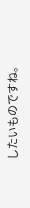したいものですね。